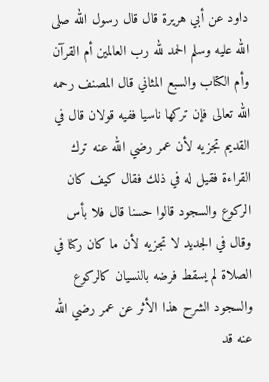داود عن أبي هريرة قال قال رسول الله صلى الله عليه وسلم الحمد لله رب العالمين أم القرآن وأم الكتاب والسبع المثاني قال المصنف رحمه الله تعالى فإن تركها ناسيا ففيه قولان قال في القديم تجزيه لأن عمر رضي الله عنه ترك القراءة فقيل له في ذلك فقال كيف كان الركوع والسجود قالوا حسنا قال فلا بأس وقال في الجديد لا تجزيه لأن ما كان ركنا في الصلاة لم يسقط فرضه بالنسيان كالركوع والسجود الشرح هذا الأثر عن عمر رضي الله عنه قد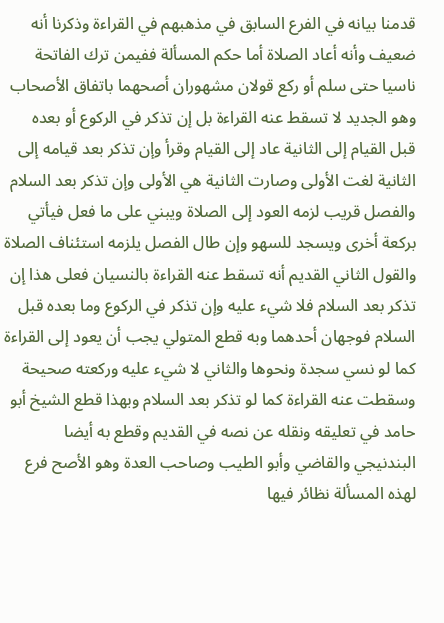قدمنا بيانه في الفرع السابق في مذهبهم في القراءة وذكرنا أنه ضعيف وأنه أعاد الصلاة أما حكم المسألة ففيمن ترك الفاتحة ناسيا حتى سلم أو ركع قولان مشهوران أصحهما باتفاق الأصحاب وهو الجديد لا تسقط عنه القراءة بل إن تذكر في الركوع أو بعده قبل القيام إلى الثانية عاد إلى القيام وقرأ وإن تذكر بعد قيامه إلى الثانية لغت الأولى وصارت الثانية هي الأولى وإن تذكر بعد السلام والفصل قريب لزمه العود إلى الصلاة ويبني على ما فعل فيأتي بركعة أخرى ويسجد للسهو وإن طال الفصل يلزمه استئناف الصلاة والقول الثاني القديم أنه تسقط عنه القراءة بالنسيان فعلى هذا إن تذكر بعد السلام فلا شيء عليه وإن تذكر في الركوع وما بعده قبل السلام فوجهان أحدهما وبه قطع المتولي يجب أن يعود إلى القراءة كما لو نسي سجدة ونحوها والثاني لا شيء عليه وركعته صحيحة وسقطت عنه القراءة كما لو تذكر بعد السلام وبهذا قطع الشيخ أبو حامد في تعليقه ونقله عن نصه في القديم وقطع به أيضا البندنيجي والقاضي وأبو الطيب وصاحب العدة وهو الأصح فرع لهذه المسألة نظائر فيها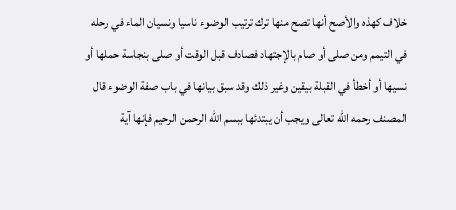خلاف كهذه والأصح أنها تصح منها ترك ترتيب الوضوء ناسيا ونسيان الماء في رحله في التيمم ومن صلى أو صام بالإجتهاد فصادف قبل الوقت أو صلى بنجاسة حملها أو نسيها أو أخطأ في القبلة بيقين وغير ذلك وقد سبق بيانها في باب صفة الوضوء قال المصنف رحمه الله تعالى ويجب أن يبتدئها ببسم الله الرحمن الرحيم فإنها آية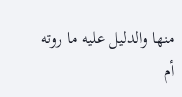منها والدليل عليه ما روته أم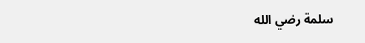سلمة رضي الله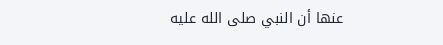عنها أن النبي صلى الله عليه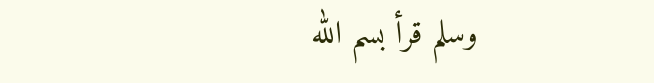وسلم قرأ بسم الله